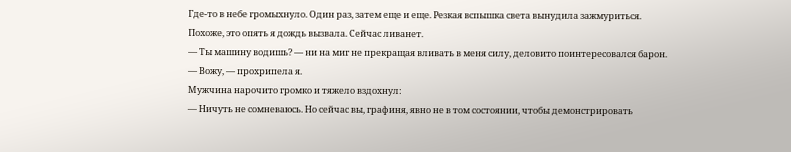Где-то в небе громыхнуло. Один раз, затем еще и еще. Резкая вспышка света вынудила зажмуриться.
Похоже, это опять я дождь вызвала. Сейчас ливанет.
— Ты машину водишь? — ни на миг не прекращая вливать в меня силу, деловито поинтересовался барон.
— Вожу, — прохрипела я.
Мужчина нарочито громко и тяжело вздохнул:
— Ничуть не сомневаюсь. Но сейчас вы, графиня, явно не в том состоянии, чтобы демонстрировать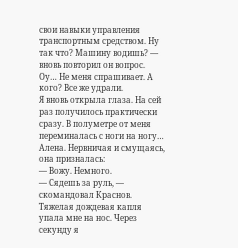свои навыки управления транспортным средством. Ну так что? Машину водишь? — вновь повторил он вопрос.
Оу… Не меня спрашивает. А кого? Все же удрали.
Я вновь открыла глаза. На сей раз получилось практически сразу. В полуметре от меня переминалась с ноги на ногу… Алена. Нервничая и смущаясь, она призналась:
— Вожу. Немного.
— Сядешь за руль, — скомандовал Краснов.
Тяжелая дождевая капля упала мне на нос. Через секунду я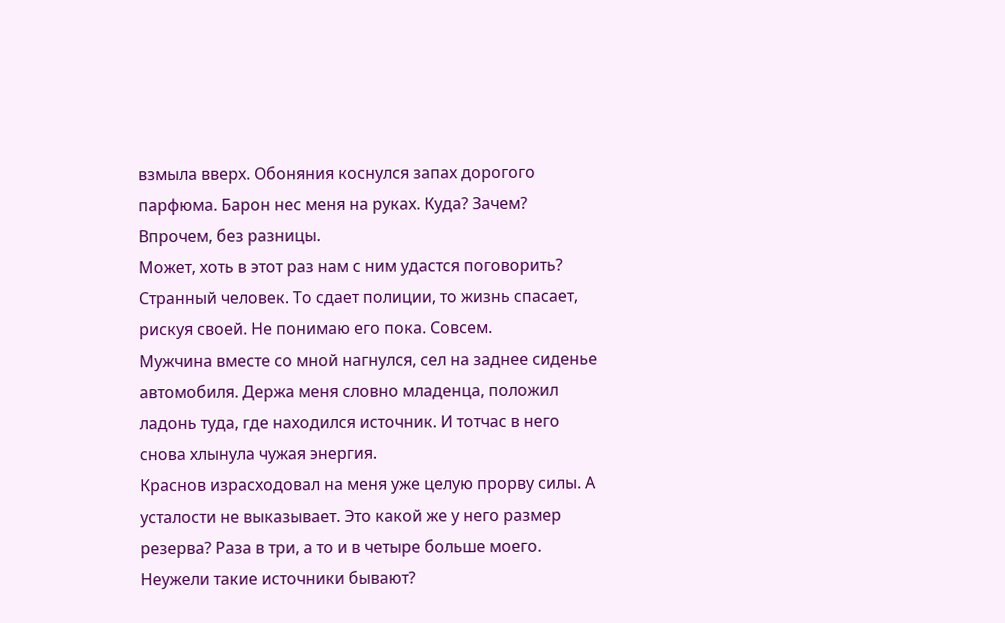взмыла вверх. Обоняния коснулся запах дорогого парфюма. Барон нес меня на руках. Куда? Зачем? Впрочем, без разницы.
Может, хоть в этот раз нам с ним удастся поговорить? Странный человек. То сдает полиции, то жизнь спасает, рискуя своей. Не понимаю его пока. Совсем.
Мужчина вместе со мной нагнулся, сел на заднее сиденье автомобиля. Держа меня словно младенца, положил ладонь туда, где находился источник. И тотчас в него снова хлынула чужая энергия.
Краснов израсходовал на меня уже целую прорву силы. А усталости не выказывает. Это какой же у него размер резерва? Раза в три, а то и в четыре больше моего. Неужели такие источники бывают?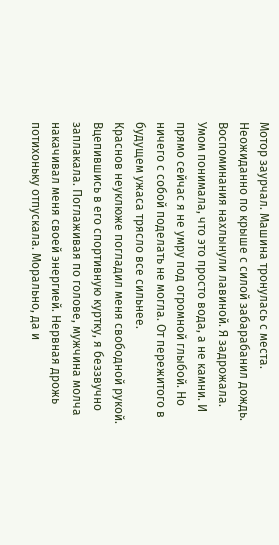Мотор заурчал. Машина тронулась с места. Неожиданно по крыше с силой забарабанил дождь. Воспоминания нахлынули лавиной. Я задрожала. Умом понимала, что это просто вода, а не камни. И прямо сейчас я не умру под огромной глыбой. Но ничего с собой поделать не могла. От пережитого в будущем ужаса трясло все сильнее.
Краснов неуклюже погладил меня свободной рукой. Вцепившись в его спортивную куртку, я беззвучно заплакала. Поглаживая по голове, мужчина молча накачивал меня своей энергией. Нервная дрожь потихоньку отпускала. Морально, да и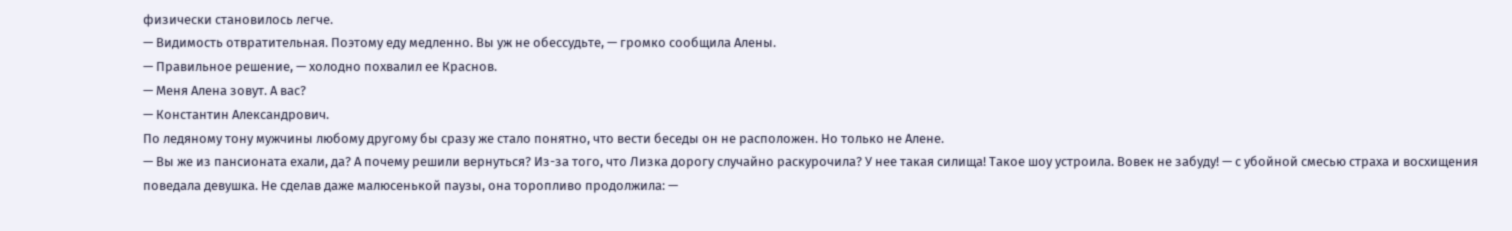физически становилось легче.
— Видимость отвратительная. Поэтому еду медленно. Вы уж не обессудьте, — громко сообщила Алены.
— Правильное решение, — холодно похвалил ее Краснов.
— Меня Алена зовут. А вас?
— Константин Александрович.
По ледяному тону мужчины любому другому бы сразу же стало понятно, что вести беседы он не расположен. Но только не Алене.
— Вы же из пансионата ехали, да? А почему решили вернуться? Из-за того, что Лизка дорогу случайно раскурочила? У нее такая силища! Такое шоу устроила. Вовек не забуду! — с убойной смесью страха и восхищения поведала девушка. Не сделав даже малюсенькой паузы, она торопливо продолжила: —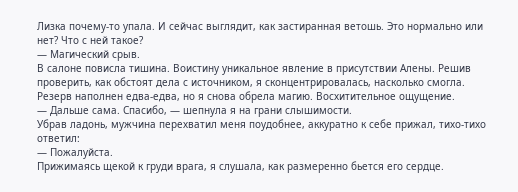Лизка почему-то упала. И сейчас выглядит, как застиранная ветошь. Это нормально или нет? Что с ней такое?
— Магический срыв.
В салоне повисла тишина. Воистину уникальное явление в присутствии Алены. Решив проверить, как обстоят дела с источником, я сконцентрировалась, насколько смогла. Резерв наполнен едва-едва, но я снова обрела магию. Восхитительное ощущение.
— Дальше сама. Спасибо, — шепнула я на грани слышимости.
Убрав ладонь, мужчина перехватил меня поудобнее, аккуратно к себе прижал, тихо-тихо ответил:
— Пожалуйста.
Прижимаясь щекой к груди врага, я слушала, как размеренно бьется его сердце.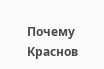Почему Краснов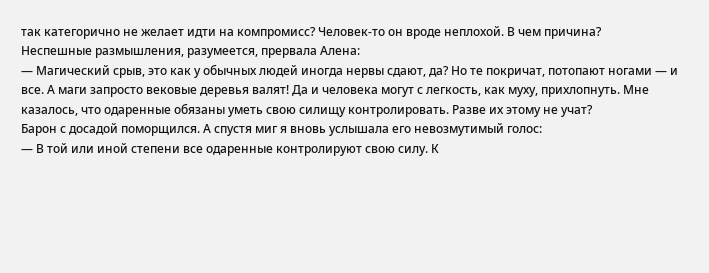так категорично не желает идти на компромисс? Человек-то он вроде неплохой. В чем причина?
Неспешные размышления, разумеется, прервала Алена:
— Магический срыв, это как у обычных людей иногда нервы сдают, да? Но те покричат, потопают ногами — и все. А маги запросто вековые деревья валят! Да и человека могут с легкость, как муху, прихлопнуть. Мне казалось, что одаренные обязаны уметь свою силищу контролировать. Разве их этому не учат?
Барон с досадой поморщился. А спустя миг я вновь услышала его невозмутимый голос:
— В той или иной степени все одаренные контролируют свою силу. К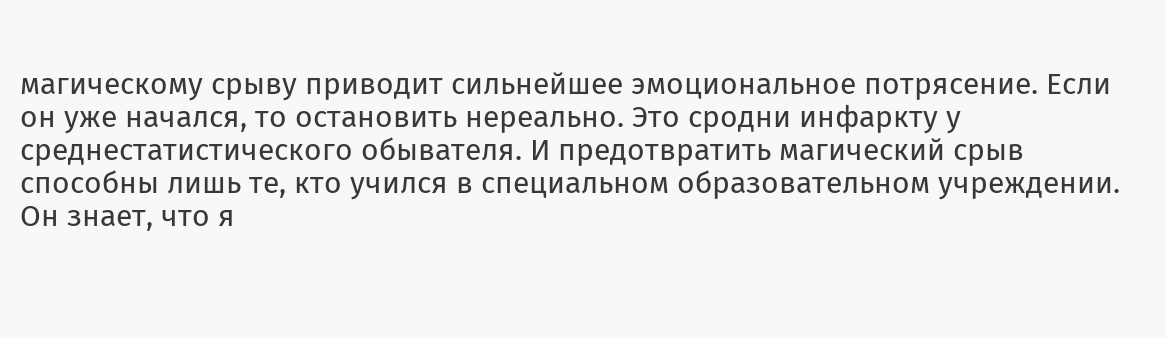магическому срыву приводит сильнейшее эмоциональное потрясение. Если он уже начался, то остановить нереально. Это сродни инфаркту у среднестатистического обывателя. И предотвратить магический срыв способны лишь те, кто учился в специальном образовательном учреждении.
Он знает, что я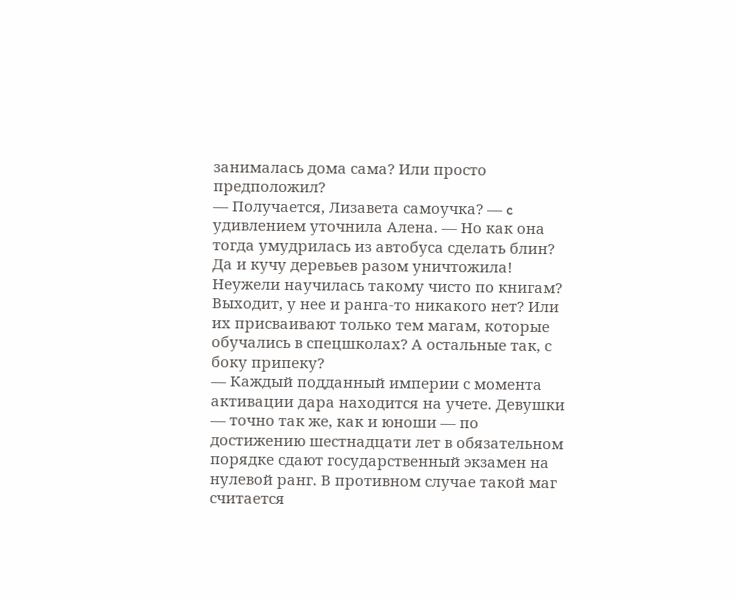занималась дома сама? Или просто предположил?
— Получается, Лизавета самоучка? — c удивлением уточнила Алена. — Но как она тогда умудрилась из автобуса сделать блин? Да и кучу деревьев разом уничтожила! Неужели научилась такому чисто по книгам? Выходит, у нее и ранга-то никакого нет? Или их присваивают только тем магам, которые обучались в спецшколах? А остальные так, с боку припеку?
— Каждый подданный империи с момента активации дара находится на учете. Девушки — точно так же, как и юноши — по достижению шестнадцати лет в обязательном порядке сдают государственный экзамен на нулевой ранг. В противном случае такой маг считается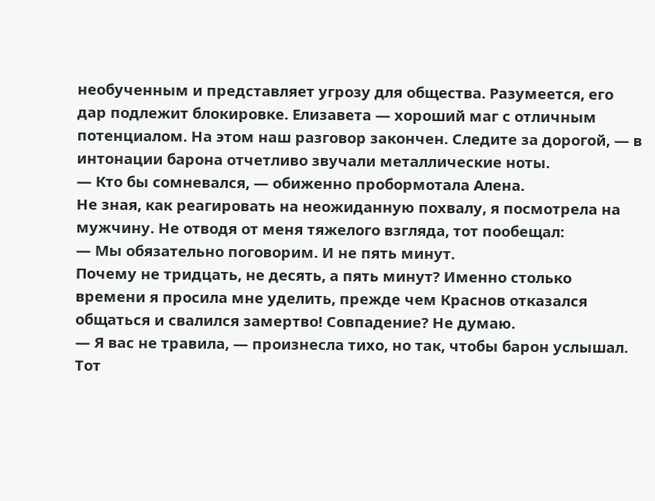необученным и представляет угрозу для общества. Разумеется, его дар подлежит блокировке. Елизавета — хороший маг с отличным потенциалом. На этом наш разговор закончен. Следите за дорогой, — в интонации барона отчетливо звучали металлические ноты.
— Кто бы сомневался, — обиженно пробормотала Алена.
Не зная, как реагировать на неожиданную похвалу, я посмотрела на мужчину. Не отводя от меня тяжелого взгляда, тот пообещал:
— Мы обязательно поговорим. И не пять минут.
Почему не тридцать, не десять, а пять минут? Именно столько времени я просила мне уделить, прежде чем Краснов отказался общаться и свалился замертво! Совпадение? Не думаю.
— Я вас не травила, — произнесла тихо, но так, чтобы барон услышал.
Тот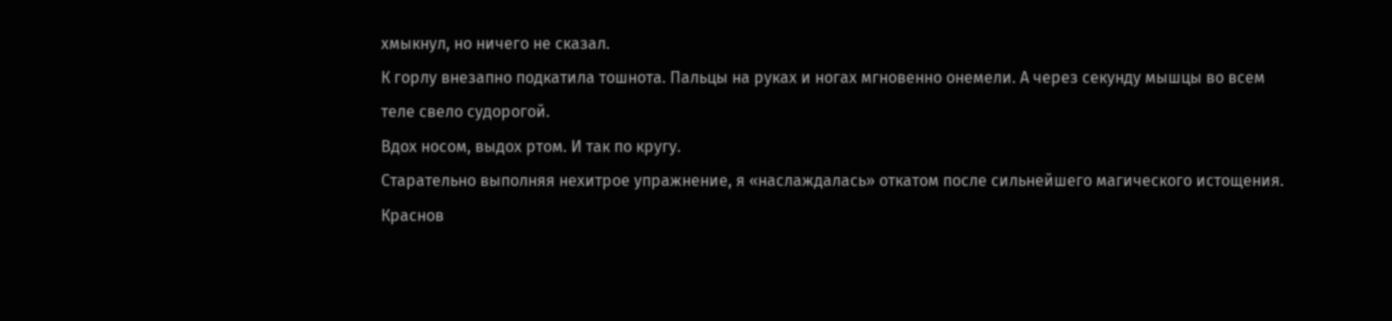хмыкнул, но ничего не сказал.
К горлу внезапно подкатила тошнота. Пальцы на руках и ногах мгновенно онемели. А через секунду мышцы во всем теле свело судорогой.
Вдох носом, выдох ртом. И так по кругу.
Старательно выполняя нехитрое упражнение, я «наслаждалась» откатом после сильнейшего магического истощения. Краснов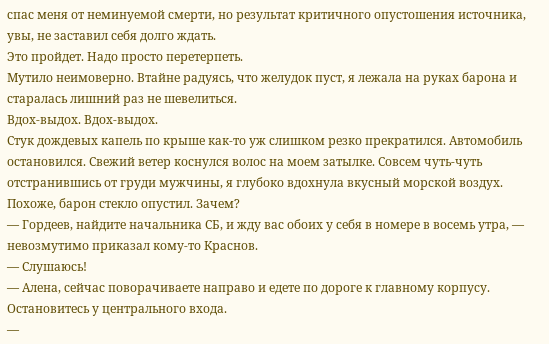спас меня от неминуемой смерти, но результат критичного опустошения источника, увы, не заставил себя долго ждать.
Это пройдет. Надо просто перетерпеть.
Мутило неимоверно. Втайне радуясь, что желудок пуст, я лежала на руках барона и старалась лишний раз не шевелиться.
Вдох-выдох. Вдох-выдох.
Стук дождевых капель по крыше как-то уж слишком резко прекратился. Автомобиль остановился. Свежий ветер коснулся волос на моем затылке. Совсем чуть-чуть отстранившись от груди мужчины, я глубоко вдохнула вкусный морской воздух.
Похоже, барон стекло опустил. Зачем?
— Гордеев, найдите начальника СБ, и жду вас обоих у себя в номере в восемь утра, — невозмутимо приказал кому-то Краснов.
— Слушаюсь!
— Алена, сейчас поворачиваете направо и едете по дороге к главному корпусу. Остановитесь у центрального входа.
—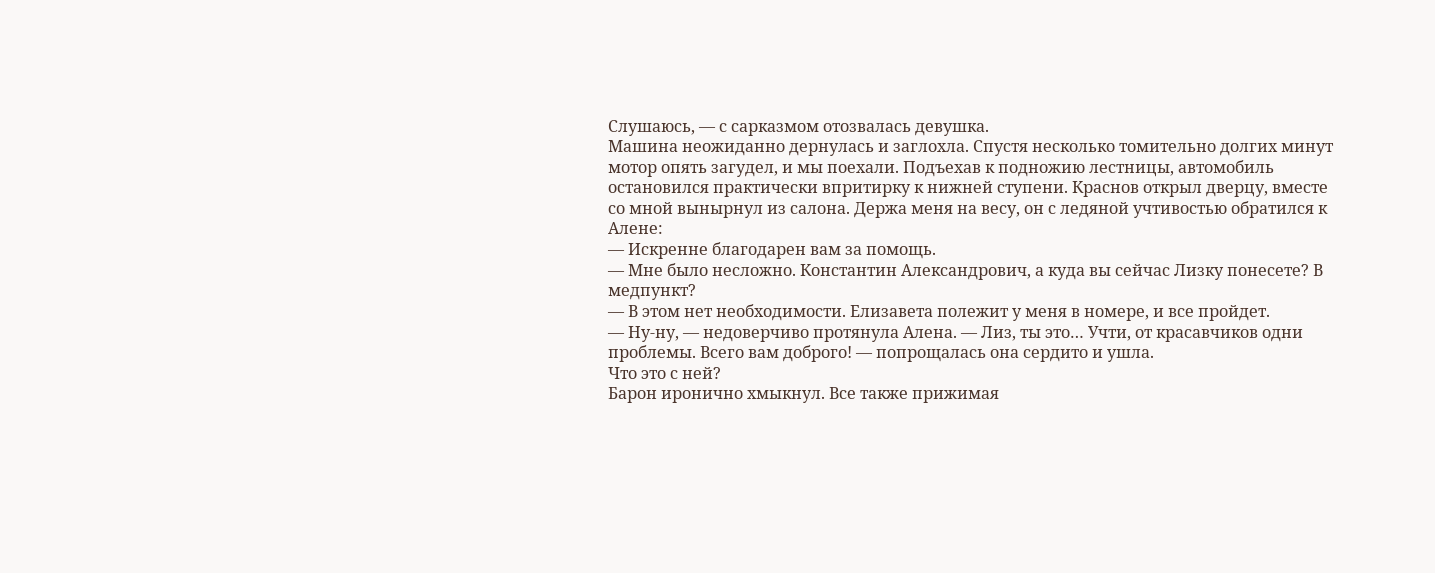Слушаюсь, — с сарказмом отозвалась девушка.
Машина неожиданно дернулась и заглохла. Спустя несколько томительно долгих минут мотор опять загудел, и мы поехали. Подъехав к подножию лестницы, автомобиль остановился практически впритирку к нижней ступени. Краснов открыл дверцу, вместе со мной вынырнул из салона. Держа меня на весу, он с ледяной учтивостью обратился к Алене:
— Искренне благодарен вам за помощь.
— Мне было несложно. Константин Александрович, а куда вы сейчас Лизку понесете? В медпункт?
— В этом нет необходимости. Елизавета полежит у меня в номере, и все пройдет.
— Ну-ну, — недоверчиво протянула Алена. — Лиз, ты это… Учти, от красавчиков одни проблемы. Всего вам доброго! — попрощалась она сердито и ушла.
Что это с ней?
Барон иронично хмыкнул. Все также прижимая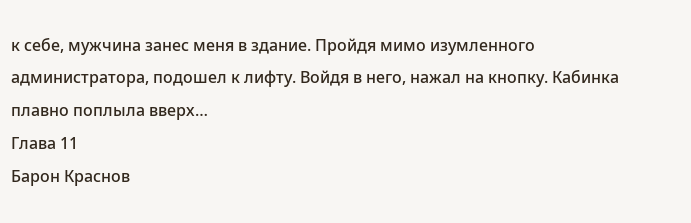к себе, мужчина занес меня в здание. Пройдя мимо изумленного администратора, подошел к лифту. Войдя в него, нажал на кнопку. Кабинка плавно поплыла вверх…
Глава 11
Барон Краснов